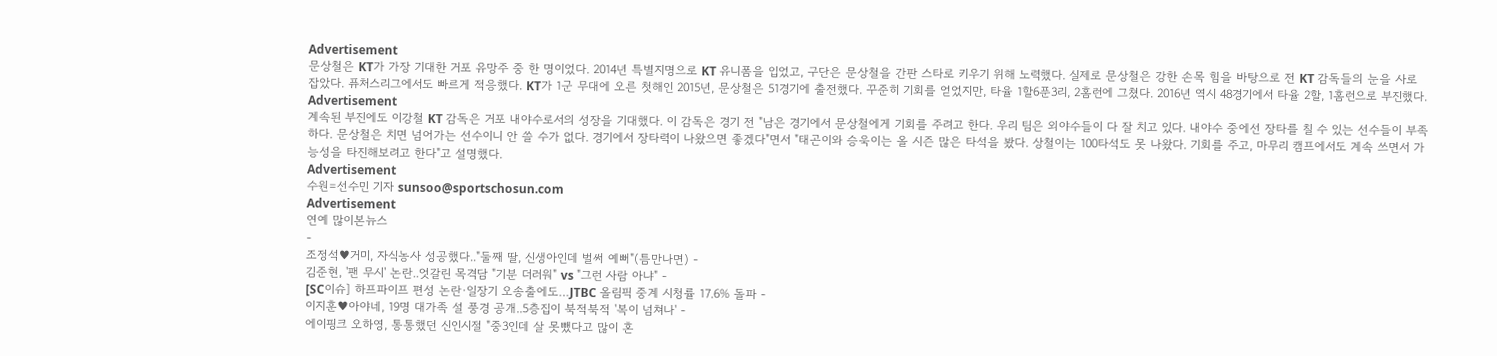Advertisement
문상철은 KT가 가장 기대한 거포 유망주 중 한 명이었다. 2014년 특별지명으로 KT 유니폼을 입었고, 구단은 문상철을 간판 스타로 키우기 위해 노력했다. 실제로 문상철은 강한 손목 힘을 바탕으로 전 KT 감독들의 눈을 사로 잡았다. 퓨처스리그에서도 빠르게 적응했다. KT가 1군 무대에 오른 첫해인 2015년, 문상철은 51경기에 출전했다. 꾸준히 기회를 얻었지만, 타율 1할6푼3리, 2홈런에 그쳤다. 2016년 역시 48경기에서 타율 2할, 1홈런으로 부진했다.
Advertisement
계속된 부진에도 이강철 KT 감독은 거포 내야수로서의 성장을 기대했다. 이 감독은 경기 전 "남은 경기에서 문상철에게 기회를 주려고 한다. 우리 팀은 외야수들이 다 잘 치고 있다. 내야수 중에선 장타를 칠 수 있는 선수들이 부족하다. 문상철은 치면 넘어가는 선수이니 안 쓸 수가 없다. 경기에서 장타력이 나왔으면 좋겠다"면서 "태곤이와 승욱이는 올 시즌 많은 타석을 봤다. 상철이는 100타석도 못 나왔다. 기회를 주고, 마무리 캠프에서도 계속 쓰면서 가능성을 타진해보려고 한다"고 설명했다.
Advertisement
수원=선수민 기자 sunsoo@sportschosun.com
Advertisement
연예 많이본뉴스
-
조정석♥거미, 자식농사 성공했다.."둘째 딸, 신생아인데 벌써 예뻐"(틈만나면) -
김준현, '팬 무시' 논란..엇갈린 목격담 "기분 더러워" vs "그런 사람 아냐" -
[SC이슈] 하프파이프 편성 논란·일장기 오송출에도…JTBC 올림픽 중계 시청률 17.6% 돌파 -
이지훈♥아야네, 19명 대가족 설 풍경 공개..5층집이 북적북적 '복이 넘쳐나' -
에이핑크 오하영, 통통했던 신인시절 "중3인데 살 못뺐다고 많이 혼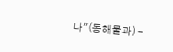나"(동해물과) -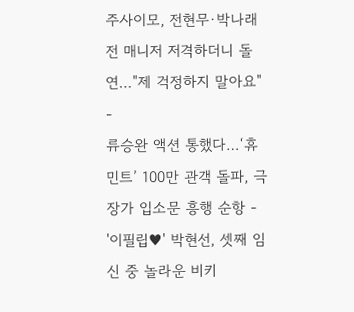주사이모, 전현무·박나래 전 매니저 저격하더니 돌연…"제 걱정하지 말아요" -
류승완 액션 통했다…‘휴민트’ 100만 관객 돌파, 극장가 입소문 흥행 순항 -
'이필립♥' 박현선, 셋째 임신 중 놀라운 비키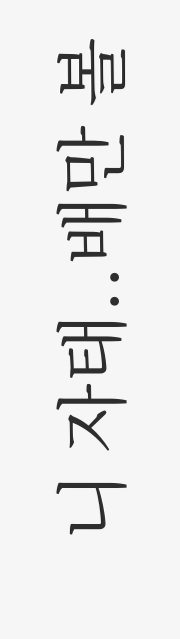니 자태..배만 볼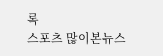록
스포츠 많이본뉴스